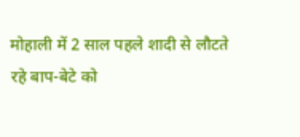मोहाली में 2 साल पहले शादी से लौटते रहे बाप-बेटे को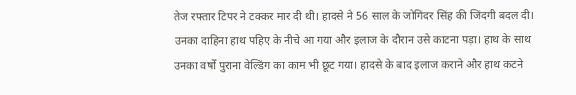तेज रफ्तार टिपर ने टक्कर मार दी थी। हादसे ने 56 साल के जोगिंदर सिंह की जिंदगी बदल दी। उनका दाहिना हाथ पहिए के नीचे आ गया और इलाज के दौरान उसे काटना पड़ा। हाथ के साथ उनका वर्षों पुराना वेल्डिंग का काम भी छूट गया। हादसे के बाद इलाज कराने और हाथ कटने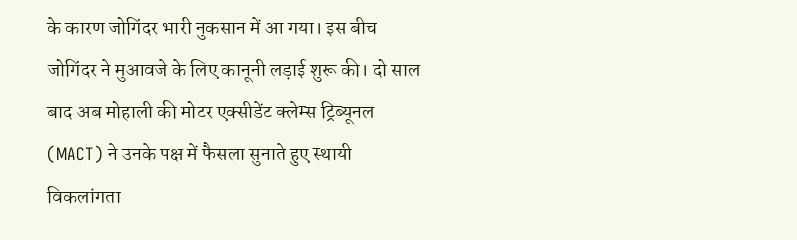के कारण जोगिंदर भारी नुकसान में आ गया। इस बीच जोगिंदर ने मुआवजे के लिए कानूनी लड़ाई शुरू की। दो साल बाद अब मोहाली की मोटर एक्सीडेंट क्लेम्स ट्रिब्यूनल (MACT) ने उनके पक्ष में फैसला सुनाते हुए स्थायी विकलांगता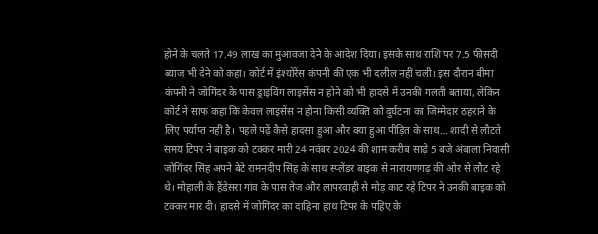होने के चलते 17.49 लाख का मुआवजा देने के आदेश दिया। इसके साथ राशि पर 7.5 फीसदी ब्याज भी देने को कहा। कोर्ट में इंश्योरेंस कंपनी की एक भी दलील नहीं चली। इस दौरान बीमा कंपनी ने जोगिंदर के पास ड्राइविंग लाइसेंस न होने को भी हादसे में उनकी गलती बताया, लेकिन कोर्ट ने साफ कहा कि केवल लाइसेंस न होना किसी व्यक्ति को दुर्घटना का जिम्मेदार ठहराने के लिए पर्याप्त नहीं है। पहले पढ़ें कैसे हादसा हुआ और क्या हुआ पीड़ित के साथ… शादी से लौटते समय टिपर ने बाइक को टक्कर मारी 24 नवंबर 2024 की शाम करीब साढ़े 5 बजे अंबाला निवासी जोगिंदर सिंह अपने बेटे रामनदीप सिंह के साथ स्प्लेंडर बाइक से नारायणगढ़ की ओर से लौट रहे थे। मोहाली के हैंडेसरा गांव के पास तेज और लापरवाही से मोड़ काट रहे टिपर ने उनकी बाइक को टक्कर मार दी। हादसे में जोगिंदर का दाहिना हाथ टिपर के पहिए के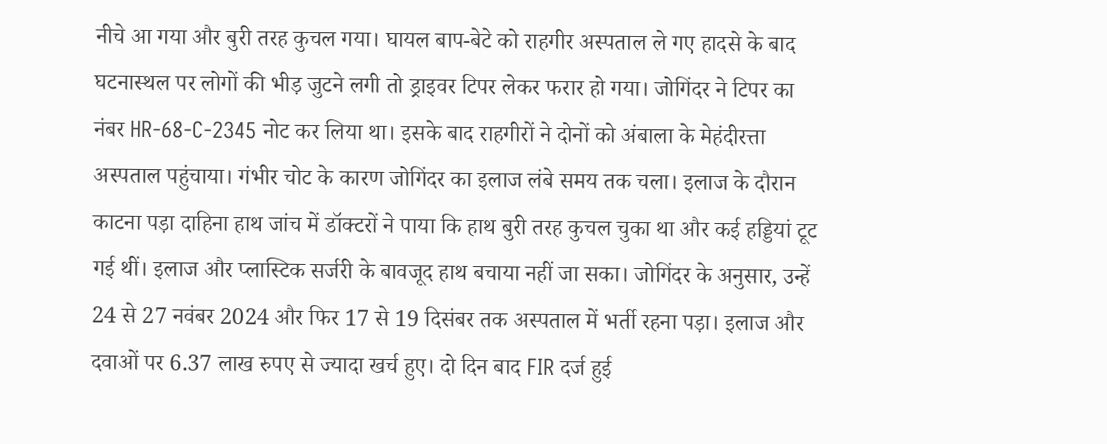नीचे आ गया और बुरी तरह कुचल गया। घायल बाप-बेटे को राहगीर अस्पताल ले गए हादसे के बाद घटनास्थल पर लोगों की भीड़ जुटने लगी तो ड्राइवर टिपर लेकर फरार हो गया। जोगिंदर ने टिपर का नंबर HR-68-C-2345 नोट कर लिया था। इसके बाद राहगीरों ने दोनों को अंबाला के मेहंदीरत्ता अस्पताल पहुंचाया। गंभीर चोट के कारण जोगिंदर का इलाज लंबे समय तक चला। इलाज के दौरान काटना पड़ा दाहिना हाथ जांच में डॉक्टरों ने पाया कि हाथ बुरी तरह कुचल चुका था और कई हड्डियां टूट गई थीं। इलाज और प्लास्टिक सर्जरी के बावजूद हाथ बचाया नहीं जा सका। जोगिंदर के अनुसार, उन्हें 24 से 27 नवंबर 2024 और फिर 17 से 19 दिसंबर तक अस्पताल में भर्ती रहना पड़ा। इलाज और दवाओं पर 6.37 लाख रुपए से ज्यादा खर्च हुए। दो दिन बाद FIR दर्ज हुई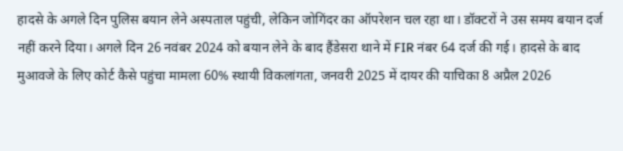हादसे के अगले दिन पुलिस बयान लेने अस्पताल पहुंची, लेकिन जोगिंदर का ऑपरेशन चल रहा था। डॉक्टरों ने उस समय बयान दर्ज नहीं करने दिया। अगले दिन 26 नवंबर 2024 को बयान लेने के बाद हैंडेसरा थाने में FIR नंबर 64 दर्ज की गई। हादसे के बाद मुआवजे के लिए कोर्ट कैसे पहुंचा मामला 60% स्थायी विकलांगता, जनवरी 2025 में दायर की याचिका 8 अप्रैल 2026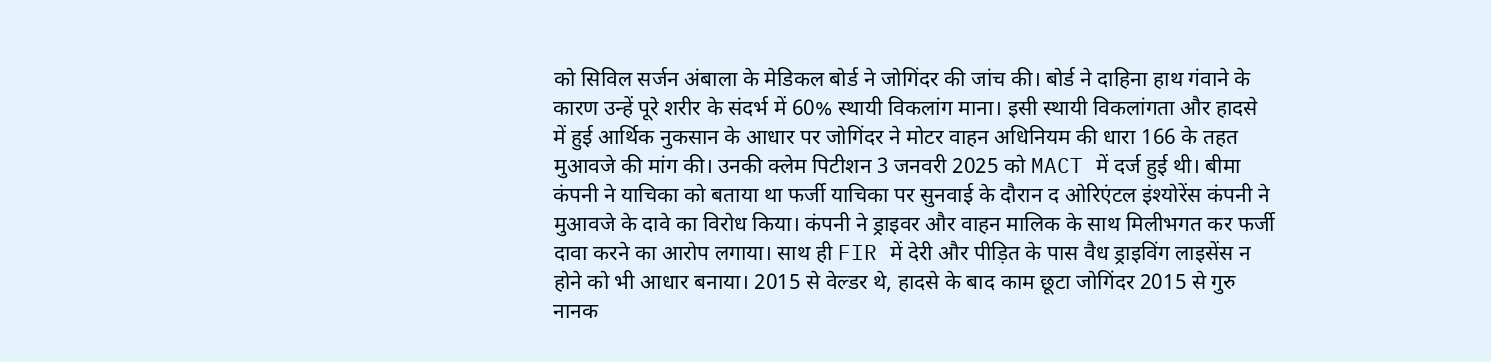को सिविल सर्जन अंबाला के मेडिकल बोर्ड ने जोगिंदर की जांच की। बोर्ड ने दाहिना हाथ गंवाने के कारण उन्हें पूरे शरीर के संदर्भ में 60% स्थायी विकलांग माना। इसी स्थायी विकलांगता और हादसे में हुई आर्थिक नुकसान के आधार पर जोगिंदर ने मोटर वाहन अधिनियम की धारा 166 के तहत मुआवजे की मांग की। उनकी क्लेम पिटीशन 3 जनवरी 2025 को MACT में दर्ज हुई थी। बीमा कंपनी ने याचिका को बताया था फर्जी याचिका पर सुनवाई के दौरान द ओरिएंटल इंश्योरेंस कंपनी ने मुआवजे के दावे का विरोध किया। कंपनी ने ड्राइवर और वाहन मालिक के साथ मिलीभगत कर फर्जी दावा करने का आरोप लगाया। साथ ही FIR में देरी और पीड़ित के पास वैध ड्राइविंग लाइसेंस न होने को भी आधार बनाया। 2015 से वेल्डर थे, हादसे के बाद काम छूटा जोगिंदर 2015 से गुरु नानक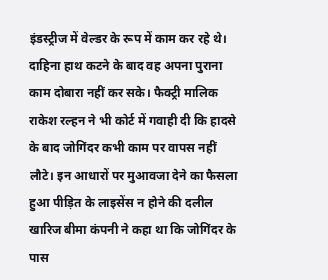इंडस्ट्रीज में वेल्डर के रूप में काम कर रहे थे। दाहिना हाथ कटने के बाद वह अपना पुराना काम दोबारा नहीं कर सके। फैक्ट्री मालिक राकेश रल्हन ने भी कोर्ट में गवाही दी कि हादसे के बाद जोगिंदर कभी काम पर वापस नहीं लौटे। इन आधारों पर मुआवजा देने का फैसला हुआ पीड़ित के लाइसेंस न होने की दलील खारिज बीमा कंपनी ने कहा था कि जोगिंदर के पास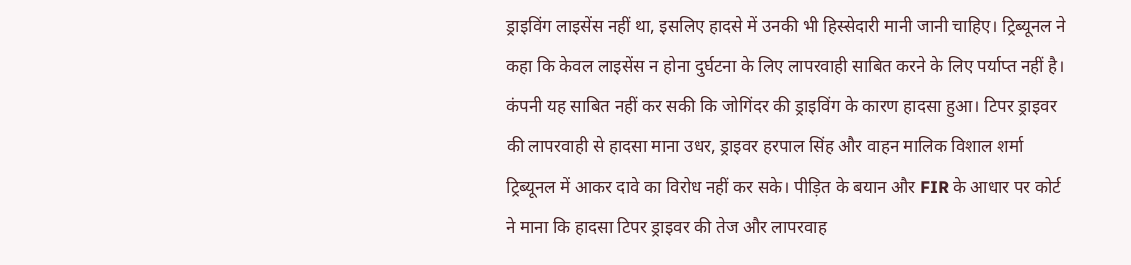ड्राइविंग लाइसेंस नहीं था, इसलिए हादसे में उनकी भी हिस्सेदारी मानी जानी चाहिए। ट्रिब्यूनल ने कहा कि केवल लाइसेंस न होना दुर्घटना के लिए लापरवाही साबित करने के लिए पर्याप्त नहीं है। कंपनी यह साबित नहीं कर सकी कि जोगिंदर की ड्राइविंग के कारण हादसा हुआ। टिपर ड्राइवर की लापरवाही से हादसा माना उधर, ड्राइवर हरपाल सिंह और वाहन मालिक विशाल शर्मा ट्रिब्यूनल में आकर दावे का विरोध नहीं कर सके। पीड़ित के बयान और FIR के आधार पर कोर्ट ने माना कि हादसा टिपर ड्राइवर की तेज और लापरवाह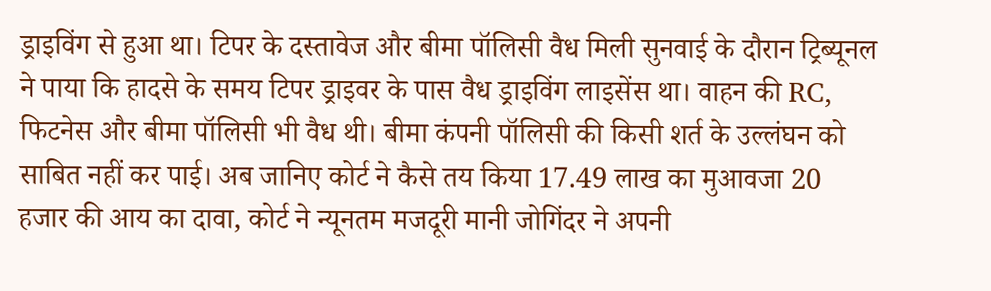ड्राइविंग से हुआ था। टिपर के दस्तावेज और बीमा पॉलिसी वैध मिली सुनवाई के दौरान ट्रिब्यूनल ने पाया कि हादसे के समय टिपर ड्राइवर के पास वैध ड्राइविंग लाइसेंस था। वाहन की RC, फिटनेस और बीमा पॉलिसी भी वैध थी। बीमा कंपनी पॉलिसी की किसी शर्त के उल्लंघन को साबित नहीं कर पाई। अब जानिए कोर्ट ने कैसे तय किया 17.49 लाख का मुआवजा 20 हजार की आय का दावा, कोर्ट ने न्यूनतम मजदूरी मानी जोगिंदर ने अपनी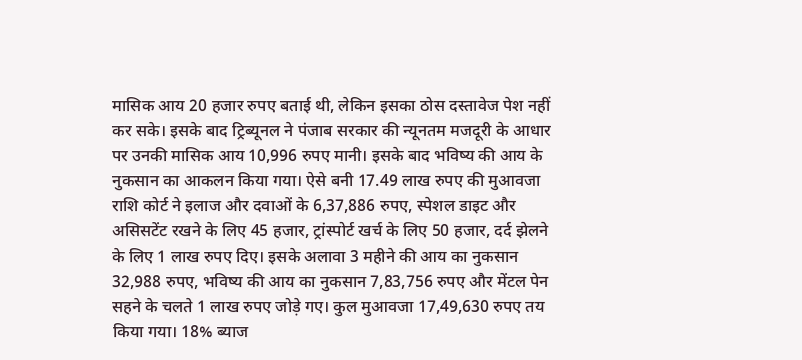मासिक आय 20 हजार रुपए बताई थी, लेकिन इसका ठोस दस्तावेज पेश नहीं कर सके। इसके बाद ट्रिब्यूनल ने पंजाब सरकार की न्यूनतम मजदूरी के आधार पर उनकी मासिक आय 10,996 रुपए मानी। इसके बाद भविष्य की आय के नुकसान का आकलन किया गया। ऐसे बनी 17.49 लाख रुपए की मुआवजा राशि कोर्ट ने इलाज और दवाओं के 6,37,886 रुपए, स्पेशल डाइट और असिसटेंट रखने के लिए 45 हजार, ट्रांस्पोर्ट खर्च के लिए 50 हजार, दर्द झेलने के लिए 1 लाख रुपए दिए। इसके अलावा 3 महीने की आय का नुकसान 32,988 रुपए, भविष्य की आय का नुकसान 7,83,756 रुपए और मेंटल पेन सहने के चलते 1 लाख रुपए जोड़े गए। कुल मुआवजा 17,49,630 रुपए तय किया गया। 18% ब्याज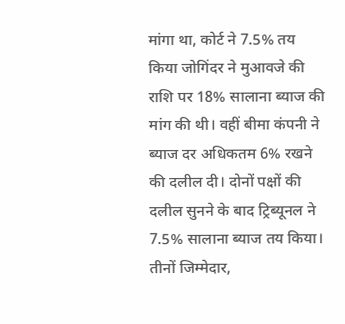मांगा था, कोर्ट ने 7.5% तय किया जोगिंदर ने मुआवजे की राशि पर 18% सालाना ब्याज की मांग की थी। वहीं बीमा कंपनी ने ब्याज दर अधिकतम 6% रखने की दलील दी। दोनों पक्षों की दलील सुनने के बाद ट्रिब्यूनल ने 7.5% सालाना ब्याज तय किया। तीनों जिम्मेदार,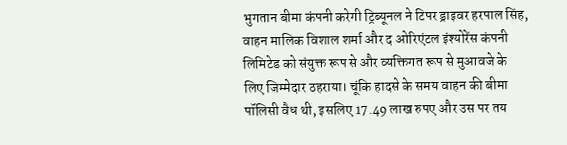भुगतान बीमा कंपनी करेगी ट्रिब्यूनल ने टिपर ड्राइवर हरपाल सिंह, वाहन मालिक विशाल शर्मा और द ओरिएंटल इंश्योरेंस कंपनी लिमिटेड को संयुक्त रूप से और व्यक्तिगत रूप से मुआवजे के लिए जिम्मेदार ठहराया। चूंकि हादसे के समय वाहन की बीमा पॉलिसी वैध थी, इसलिए 17.49 लाख रुपए और उस पर तय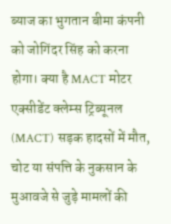ब्याज का भुगतान बीमा कंपनी को जोगिंदर सिंह को करना होगा। क्या है MACT मोटर एक्सीडेंट क्लेम्स ट्रिब्यूनल (MACT) सड़क हादसों में मौत, चोट या संपत्ति के नुकसान के मुआवजे से जुड़े मामलों की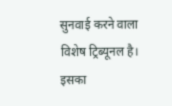सुनवाई करने वाला विशेष ट्रिब्यूनल है। इसका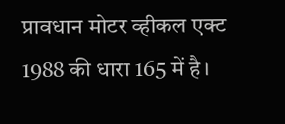प्रावधान मोटर व्हीकल एक्ट 1988 की धारा 165 में है।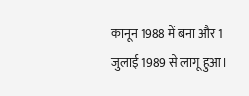कानून 1988 में बना और 1 जुलाई 1989 से लागू हुआ।